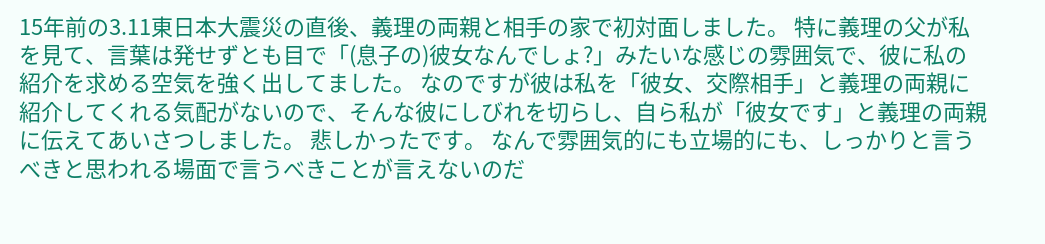15年前の3.11東日本大震災の直後、義理の両親と相手の家で初対面しました。 特に義理の父が私を見て、言葉は発せずとも目で「(息子の)彼女なんでしょ?」みたいな感じの雰囲気で、彼に私の紹介を求める空気を強く出してました。 なのですが彼は私を「彼女、交際相手」と義理の両親に紹介してくれる気配がないので、そんな彼にしびれを切らし、自ら私が「彼女です」と義理の両親に伝えてあいさつしました。 悲しかったです。 なんで雰囲気的にも立場的にも、しっかりと言うべきと思われる場面で言うべきことが言えないのだ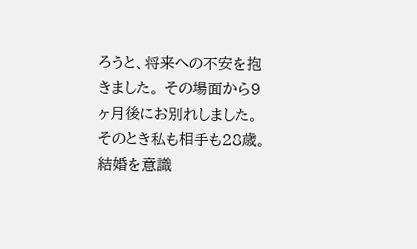ろうと、将来への不安を抱きました。 その場面から9ヶ月後にお別れしました。そのとき私も相手も28歳。 結婚を意識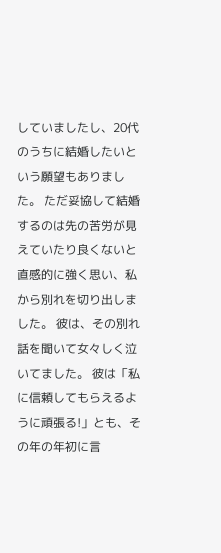していましたし、20代のうちに結婚したいという願望もありました。 ただ妥協して結婚するのは先の苦労が見えていたり良くないと直感的に強く思い、私から別れを切り出しました。 彼は、その別れ話を聞いて女々しく泣いてました。 彼は「私に信頼してもらえるように頑張る!」とも、その年の年初に言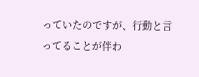っていたのですが、行動と言ってることが伴わ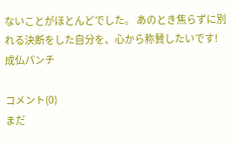ないことがほとんどでした。 あのとき焦らずに別れる決断をした自分を、心から称賛したいです!
成仏パンチ

コメント(0)
まだ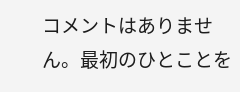コメントはありません。最初のひとことを